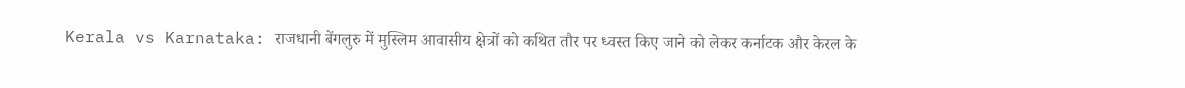Kerala vs Karnataka: राजधानी बेंगलुरु में मुस्लिम आवासीय क्षेत्रों को कथित तौर पर ध्वस्त किए जाने को लेकर कर्नाटक और केरल के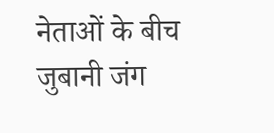नेताओं के बीच जुबानी जंग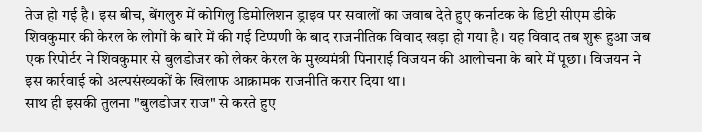तेज हो गई है। इस बीच, बेंगलुरु में कोगिलु डिमोलिशन ड्राइव पर सवालों का जवाब देते हुए कर्नाटक के डिप्टी सीएम डीके शिवकुमार की केरल के लोगों के बारे में की गई टिप्पणी के बाद राजनीतिक विवाद खड़ा हो गया है। यह विवाद तब शुरू हुआ जब एक रिपोर्टर ने शिवकुमार से बुलडोजर को लेकर केरल के मुख्यमंत्री पिनाराई विजयन की आलोचना के बारे में पूछा। विजयन ने इस कार्रवाई को अल्पसंख्यकों के खिलाफ आक्रामक राजनीति करार दिया था।
साथ ही इसकी तुलना "बुलडोजर राज" से करते हुए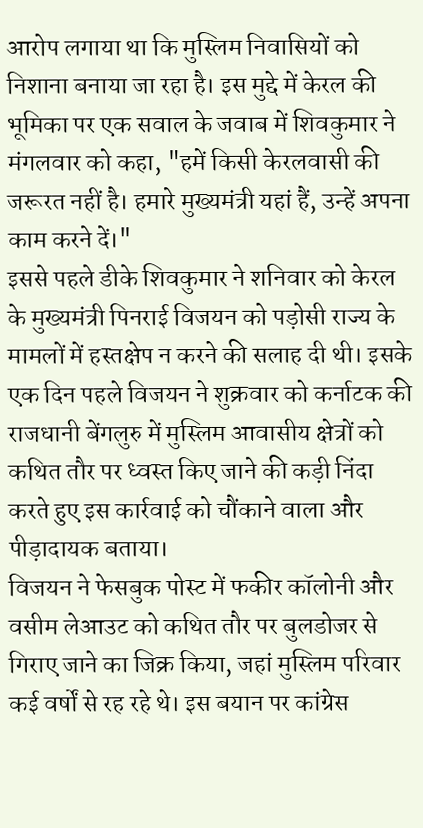आरोप लगाया था कि मुस्लिम निवासियों को निशाना बनाया जा रहा है। इस मुद्दे में केरल की भूमिका पर एक सवाल के जवाब में शिवकुमार ने मंगलवार को कहा, "हमें किसी केरलवासी की जरूरत नहीं है। हमारे मुख्यमंत्री यहां हैं, उन्हें अपना काम करने दें।"
इससे पहले डीके शिवकुमार ने शनिवार को केरल के मुख्यमंत्री पिनराई विजयन को पड़ोसी राज्य के मामलों में हस्तक्षेप न करने की सलाह दी थी। इसके एक दिन पहले विजयन ने शुक्रवार को कर्नाटक की राजधानी बेंगलुरु में मुस्लिम आवासीय क्षेत्रों को कथित तौर पर ध्वस्त किए जाने की कड़ी निंदा करते हुए इस कार्रवाई को चौंकाने वाला और पीड़ादायक बताया।
विजयन ने फेसबुक पोस्ट में फकीर कॉलोनी और वसीम लेआउट को कथित तौर पर बुलडोजर से गिराए जाने का जिक्र किया, जहां मुस्लिम परिवार कई वर्षों से रह रहे थे। इस बयान पर कांग्रेस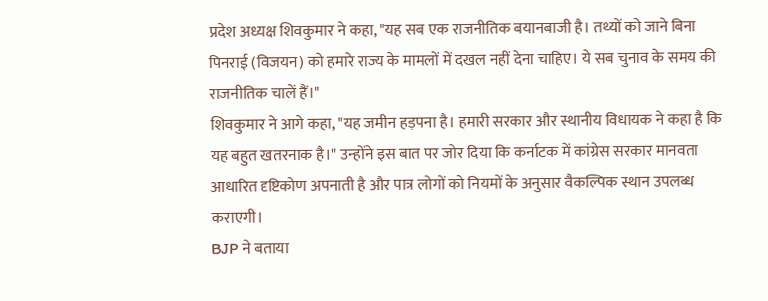प्रदेश अध्यक्ष शिवकुमार ने कहा, "यह सब एक राजनीतिक बयानबाजी है। तथ्यों को जाने बिना पिनराई (विजयन) को हमारे राज्य के मामलों में दखल नहीं देना चाहिए। ये सब चुनाव के समय की राजनीतिक चालें हैं।"
शिवकुमार ने आगे कहा, "यह जमीन हड़पना है। हमारी सरकार और स्थानीय विधायक ने कहा है कि यह बहुत खतरनाक है।" उन्होंने इस बात पर जोर दिया कि कर्नाटक में कांग्रेस सरकार मानवता आधारित दृष्टिकोण अपनाती है और पात्र लोगों को नियमों के अनुसार वैकल्पिक स्थान उपलब्ध कराएगी।
BJP ने बताया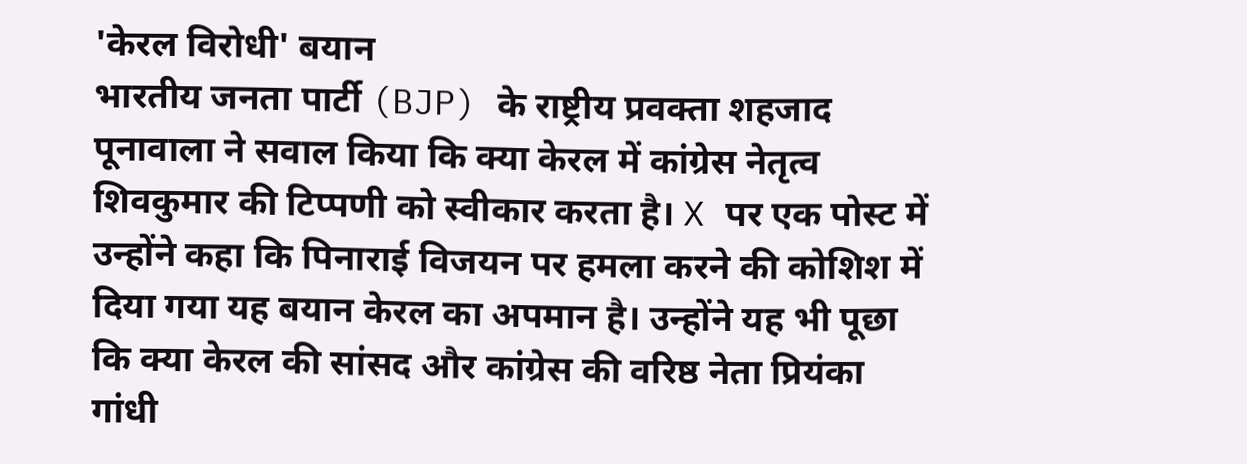'केरल विरोधी' बयान
भारतीय जनता पार्टी (BJP) के राष्ट्रीय प्रवक्ता शहजाद पूनावाला ने सवाल किया कि क्या केरल में कांग्रेस नेतृत्व शिवकुमार की टिप्पणी को स्वीकार करता है। X पर एक पोस्ट में उन्होंने कहा कि पिनाराई विजयन पर हमला करने की कोशिश में दिया गया यह बयान केरल का अपमान है। उन्होंने यह भी पूछा कि क्या केरल की सांसद और कांग्रेस की वरिष्ठ नेता प्रियंका गांधी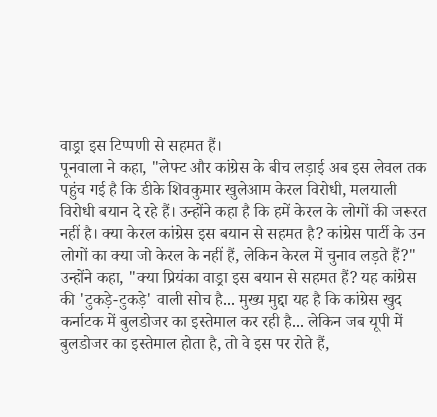वाड्रा इस टिप्पणी से सहमत हैं।
पूनवाला ने कहा, "लेफ्ट और कांग्रेस के बीच लड़ाई अब इस लेवल तक पहुंच गई है कि डीके शिवकुमार खुलेआम केरल विरोधी, मलयाली विरोधी बयान दे रहे हैं। उन्होंने कहा है कि हमें केरल के लोगों की जरूरत नहीं है। क्या केरल कांग्रेस इस बयान से सहमत है? कांग्रेस पार्टी के उन लोगों का क्या जो केरल के नहीं हैं, लेकिन केरल में चुनाव लड़ते हैं?"
उन्होंने कहा, "क्या प्रियंका वाड्रा इस बयान से सहमत हैं? यह कांग्रेस की 'टुकड़े-टुकड़े' वाली सोच है... मुख्य मुद्दा यह है कि कांग्रेस खुद कर्नाटक में बुलडोजर का इस्तेमाल कर रही है... लेकिन जब यूपी में बुलडोजर का इस्तेमाल होता है, तो वे इस पर रोते हैं,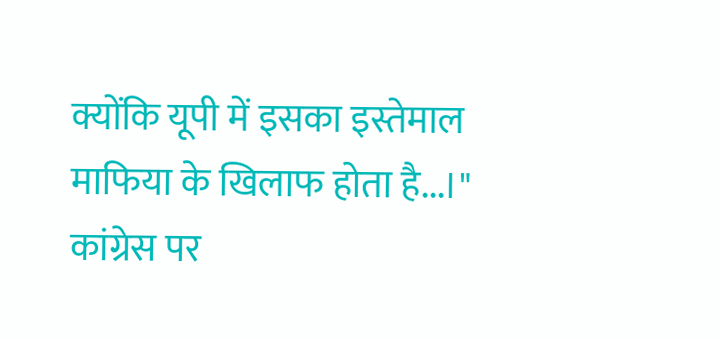क्योंकि यूपी में इसका इस्तेमाल माफिया के खिलाफ होता है...।"
कांग्रेस पर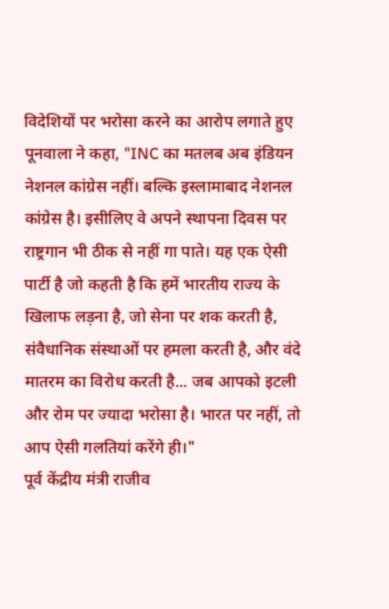विदेशियों पर भरोसा करने का आरोप लगाते हुए पूनवाला ने कहा, "INC का मतलब अब इंडियन नेशनल कांग्रेस नहीं। बल्कि इस्लामाबाद नेशनल कांग्रेस है। इसीलिए वे अपने स्थापना दिवस पर राष्ट्रगान भी ठीक से नहीं गा पाते। यह एक ऐसी पार्टी है जो कहती है कि हमें भारतीय राज्य के खिलाफ लड़ना है, जो सेना पर शक करती है, संवैधानिक संस्थाओं पर हमला करती है, और वंदे मातरम का विरोध करती है... जब आपको इटली और रोम पर ज्यादा भरोसा है। भारत पर नहीं, तो आप ऐसी गलतियां करेंगे ही।"
पूर्व केंद्रीय मंत्री राजीव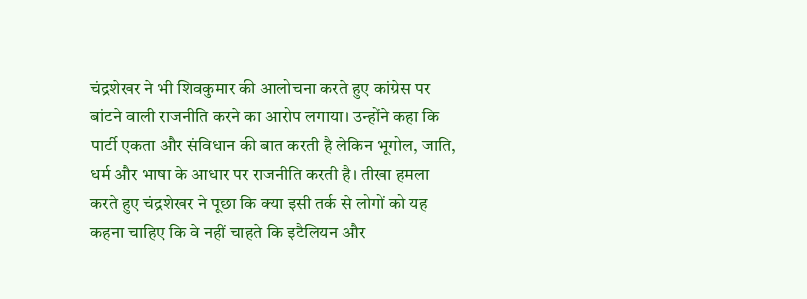चंद्रशेखर ने भी शिवकुमार की आलोचना करते हुए कांग्रेस पर बांटने वाली राजनीति करने का आरोप लगाया। उन्होंने कहा कि पार्टी एकता और संविधान की बात करती है लेकिन भूगोल, जाति, धर्म और भाषा के आधार पर राजनीति करती है। तीखा हमला करते हुए चंद्रशेखर ने पूछा कि क्या इसी तर्क से लोगों को यह कहना चाहिए कि वे नहीं चाहते कि इटैलियन और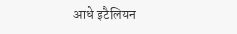आधे इटैलियन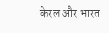केरल और भारत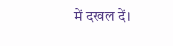में दखल दें।